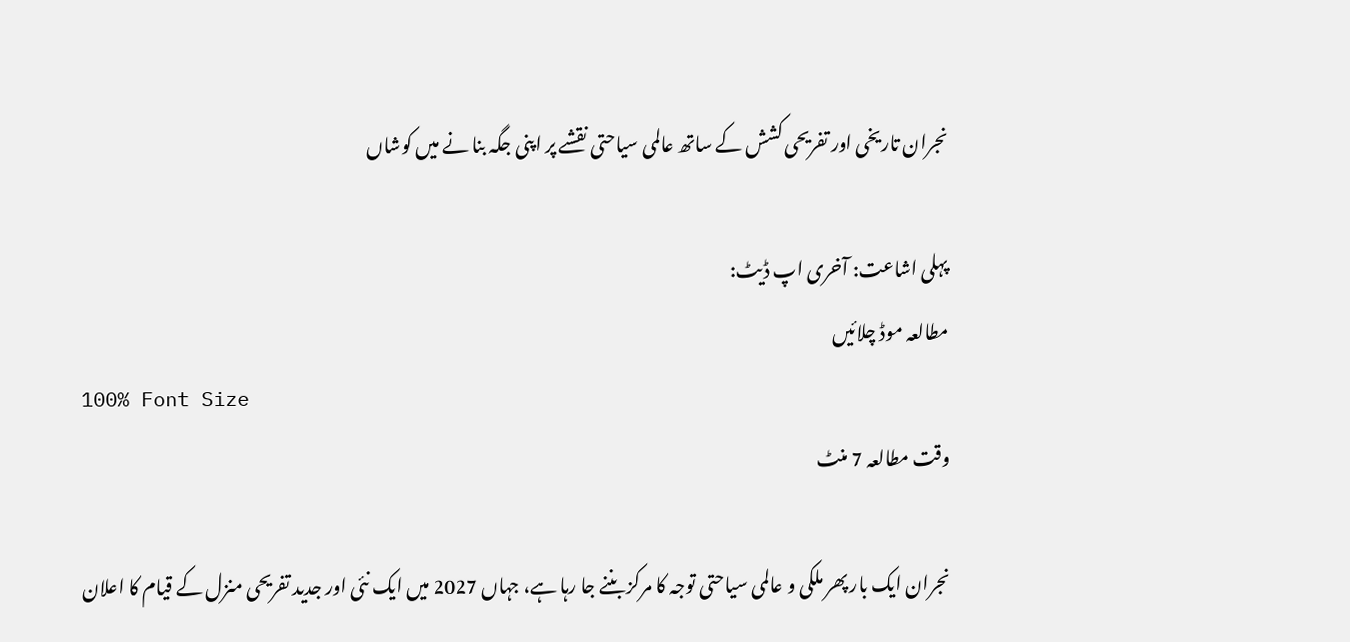نجران تاریخی اور تفریحی کشش کے ساتھ عالمی سیاحتی نقشے پر اپنی جگہ بنا نے میں کوشاں

پہلی اشاعت: آخری اپ ڈیٹ:
مطالعہ موڈ چلائیں
100% Font Size
وقت مطالعہ 7 منٹ

نجران ایک بار پھر ملکی و عالمی سیاحتی توجہ کا مرکز بننے جا رہا ہے، جہاں 2027 میں ایک نئی اور جدید تفریحی منزل کے قیام کا اعلان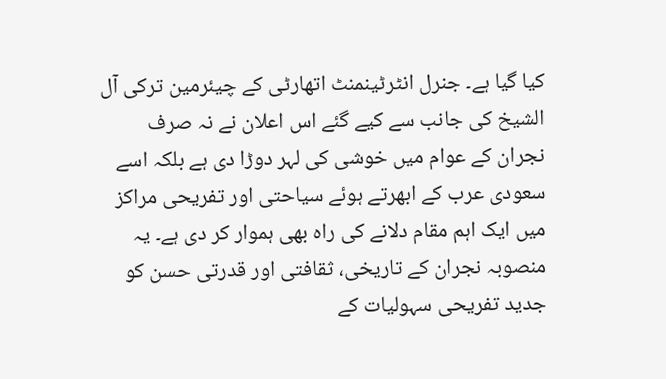کیا گیا ہے۔ جنرل انٹرٹینمنٹ اتھارٹی کے چیئرمین ترکی آل الشیخ کی جانب سے کیے گئے اس اعلان نے نہ صرف نجران کے عوام میں خوشی کی لہر دوڑا دی ہے بلکہ اسے سعودی عرب کے ابھرتے ہوئے سیاحتی اور تفریحی مراکز میں ایک اہم مقام دلانے کی راہ بھی ہموار کر دی ہے۔ یہ منصوبہ نجران کے تاریخی، ثقافتی اور قدرتی حسن کو جدید تفریحی سہولیات کے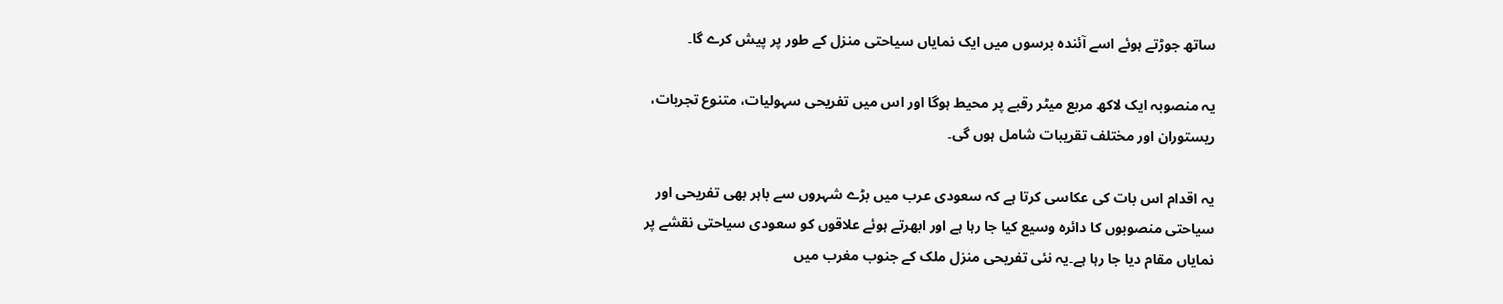ساتھ جوڑتے ہوئے اسے آئندہ برسوں میں ایک نمایاں سیاحتی منزل کے طور پر پیش کرے گا۔

یہ منصوبہ ایک لاکھ مربع میٹر رقبے پر محیط ہوگا اور اس میں تفریحی سہولیات، متنوع تجربات، ریستوران اور مختلف تقریبات شامل ہوں گی۔

یہ اقدام اس بات کی عکاسی کرتا ہے کہ سعودی عرب میں بڑے شہروں سے باہر بھی تفریحی اور سیاحتی منصوبوں کا دائرہ وسیع کیا جا رہا ہے اور ابھرتے ہوئے علاقوں کو سعودی سیاحتی نقشے پر نمایاں مقام دیا جا رہا ہے۔یہ نئی تفریحی منزل ملک کے جنوب مغرب میں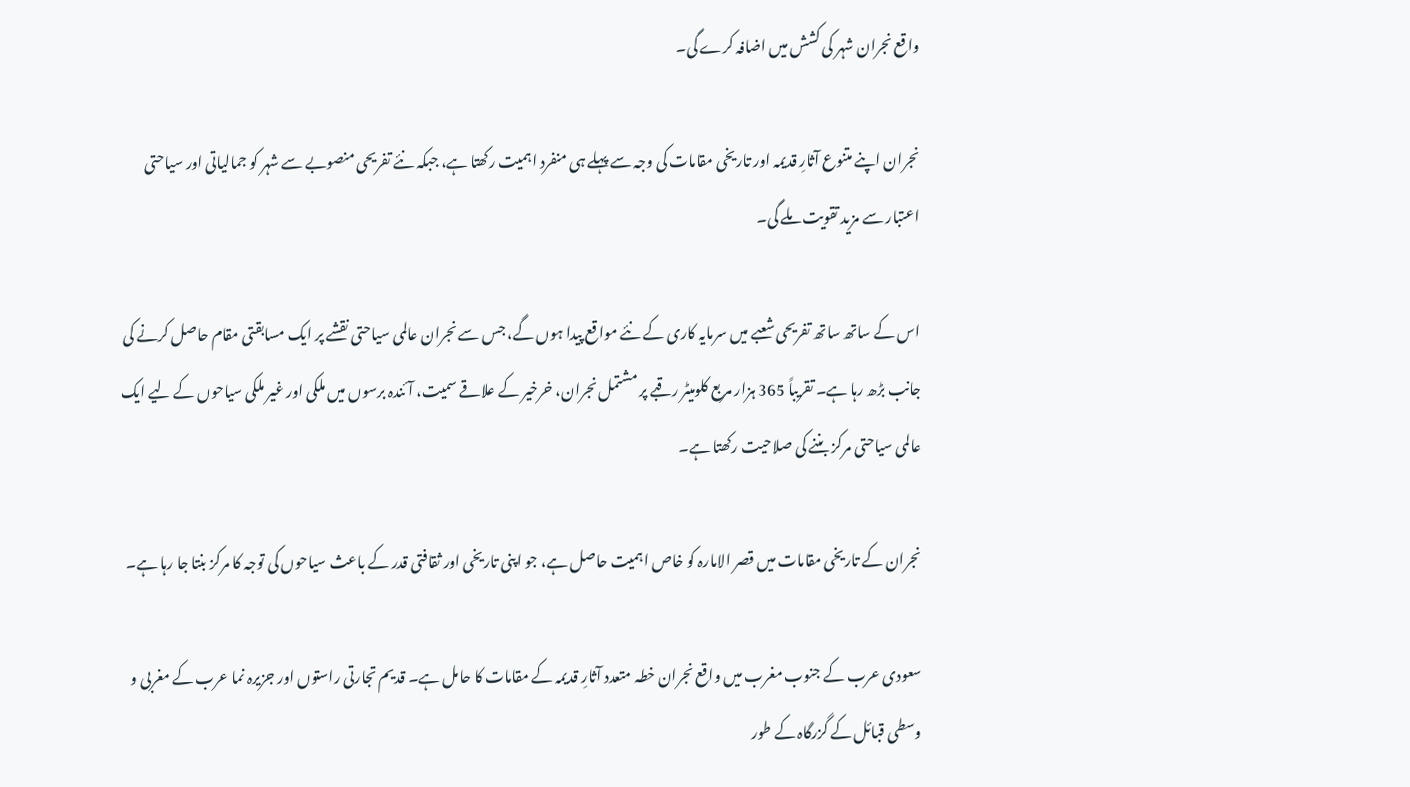واقع نجران شہر کی کشش میں اضافہ کرے گی۔

نجران اپنے متنوع آثارِ قدیمہ اور تاریخی مقامات کی وجہ سے پہلے ہی منفرد اہمیت رکھتا ہے، جبکہ نئے تفریحی منصوبے سے شہر کو جمالیاتی اور سیاحتی اعتبار سے مزید تقویت ملے گی۔

اس کے ساتھ ساتھ تفریحی شعبے میں سرمایہ کاری کے نئے مواقع پیدا ہوں گے، جس سے نجران عالمی سیاحتی نقشے پر ایک مسابقتی مقام حاصل کرنے کی جانب بڑھ رہا ہے۔ تقریباً 365 ہزار مربع کلومیٹر رقبے پر مشتمل نجران، خرخیر کے علاقے سمیت، آئندہ برسوں میں ملکی اور غیر ملکی سیاحوں کے لیے ایک عالمی سیاحتی مرکز بننے کی صلاحیت رکھتا ہے۔

نجران کے تاریخی مقامات میں قصر الامارہ کو خاص اہمیت حاصل ہے، جو اپنی تاریخی اور ثقافتی قدر کے باعث سیاحوں کی توجہ کا مرکز بنتا جا رہا ہے۔

سعودی عرب کے جنوب مغرب میں واقع نجران خطہ متعدد آثارِ قدیمہ کے مقامات کا حامل ہے۔ قدیم تجارتی راستوں اور جزیرہ نما عرب کے مغربی و وسطی قبائل کے گزرگاہ کے طور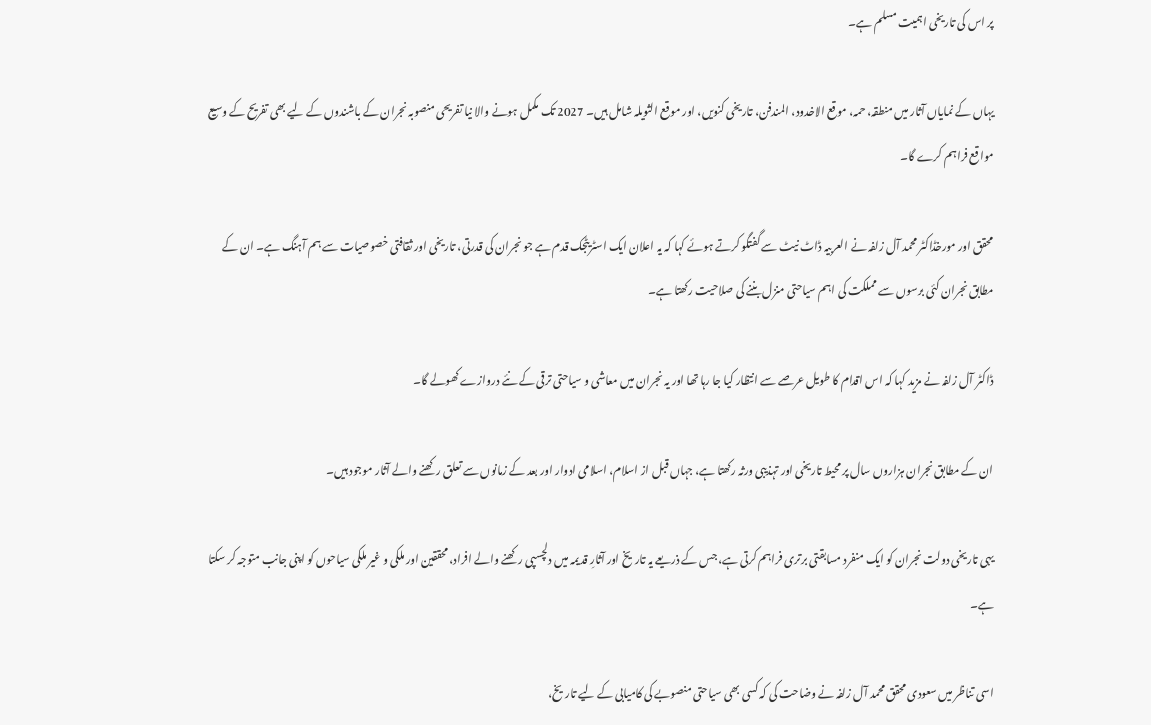پر اس کی تاریخی اہمیت مسلم ہے۔

یہاں کے نمایاں آثار میں منطقہ، حمہ، موقع الاخدود، المندفن، تاریخی کنویں، اور موقع الثویلہ شامل ہیں۔ 2027 تک مکمل ہونے والا نیا تفریحی منصوبہ نجران کے باشندوں کے لیے بھی تفریح کے وسیع مواقع فراہم کرے گا۔

محقق اور مورخڈاکٹر محمد آل زلفہ نے العربیہ ڈاٹ نیٹ سے گفتگو کرتے ہوئے کہا کہ یہ اعلان ایک اسٹریٹجک قدم ہے جو نجران کی قدرتی، تاریخی اور ثقافتی خصوصیات سے ہم آہنگ ہے۔ ان کے مطابق نجران کئی برسوں سے مملکت کی اہم سیاحتی منزل بننے کی صلاحیت رکھتا ہے۔

ڈاکٹر آل زلفہ نے مزید کہا کہ اس اقدام کا طویل عرصے سے انتظار کیا جا رہا تھا اور یہ نجران میں معاشی و سیاحتی ترقی کے نئے دروازے کھولے گا۔

ان کے مطابق نجران ہزاروں سال پر محیط تاریخی اور تہذیبی ورثہ رکھتا ہے، جہاں قبل از اسلام، اسلامی ادوار اور بعد کے زمانوں سے تعلق رکھنے والے آثار موجود ہیں۔

یہی تاریخی دولت نجران کو ایک منفرد مسابقتی برتری فراہم کرتی ہے، جس کے ذریعے یہ تاریخ اور آثارِ قدیمہ میں دلچسپی رکھنے والے افراد، محققین اور ملکی و غیر ملکی سیاحوں کو اپنی جانب متوجہ کر سکتا ہے۔

اسی تناظر میں سعودی محقق محمد آل زلفہ نے وضاحت کی کہ کسی بھی سیاحتی منصوبے کی کامیابی کے لیے تاریخ،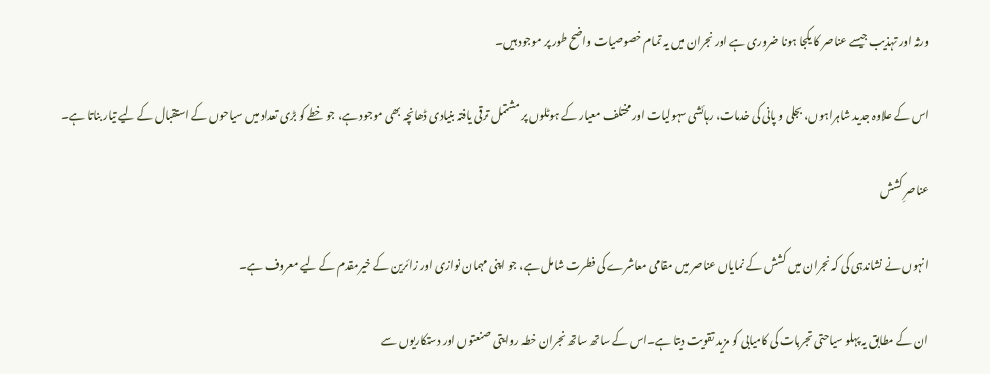ورثہ اور تہذیب جیسے عناصر کا یکجا ہونا ضروری ہے اور نجران میں یہ تمام خصوصیات واضح طور پر موجود ہیں۔

اس کے علاوہ جدید شاہراہوں، بجلی و پانی کی خدمات، رہائشی سہولیات اور مختلف معیار کے ہوٹلوں پر مشتمل ترقی یافتہ بنیادی ڈھانچہ بھی موجود ہے، جو خطے کو بڑی تعداد میں سیاحوں کے استقبال کے لیے تیار بناتا ہے۔

عناصرِ کشش

انہوں نے نشاندہی کی کہ نجران میں کشش کے نمایاں عناصر میں مقامی معاشرے کی فطرت شامل ہے، جو اپنی مہمان نوازی اور زائرین کے خیرمقدم کے لیے معروف ہے۔

ان کے مطابق یہ پہلو سیاحتی تجربات کی کامیابی کو مزید تقویت دیتا ہے۔اس کے ساتھ ساتھ نجران خطہ روایتی صنعتوں اور دستکاریوں سے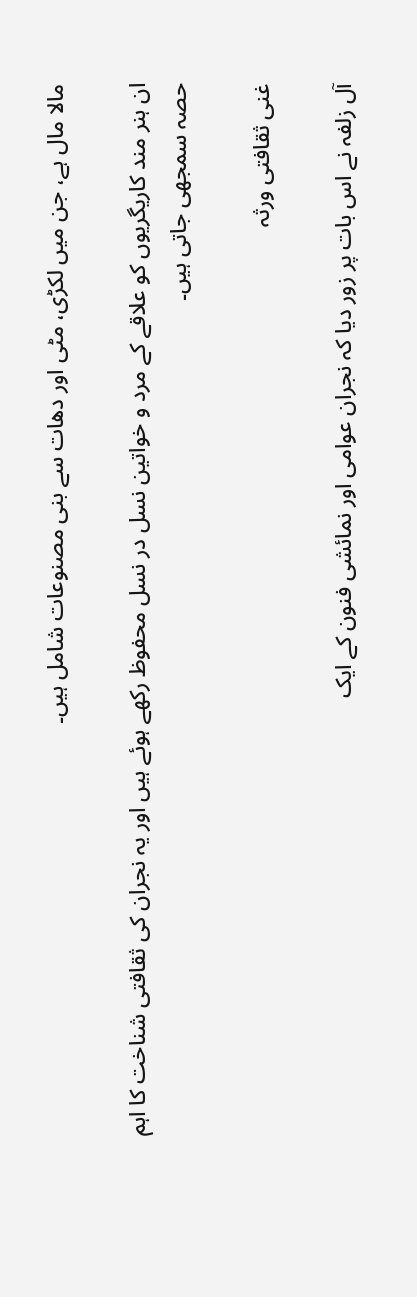مالا مال ہے، جن میں لکڑی، مٹی اور دھات سے بنی مصنوعات شامل ہیں۔

ان ہنر مند کاریگریوں کو علاقے کے مرد و خواتین نسل در نسل محفوظ رکھے ہوئے ہیں اور یہ نجران کی ثقافتی شناخت کا اہم حصہ سمجھی جاتی ہیں۔

غنی ثقافتی ورثہ

آل زلفہ نے اس بات پر زور دیا کہ نجران عوامی اور نمائشی فنون کے ایک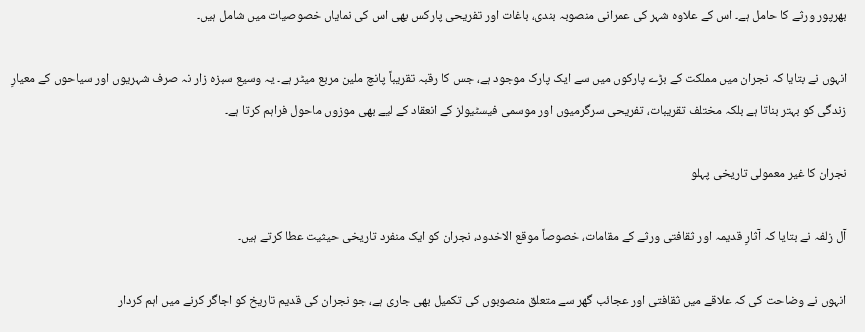بھرپور ورثے کا حامل ہے۔ اس کے علاوہ شہر کی عمرانی منصوبہ بندی، باغات اور تفریحی پارکس بھی اس کی نمایاں خصوصیات میں شامل ہیں۔

انہوں نے بتایا کہ نجران میں مملکت کے بڑے پارکوں میں سے ایک پارک موجود ہے، جس کا رقبہ تقریباً پانچ ملین مربع میٹر ہے۔ یہ وسیع سبزہ زار نہ صرف شہریوں اور سیاحوں کے معیارِ زندگی کو بہتر بناتا ہے بلکہ مختلف تقریبات، تفریحی سرگرمیوں اور موسمی فیسٹیولز کے انعقاد کے لیے بھی موزوں ماحول فراہم کرتا ہے۔

نجران کا غیر معمولی تاریخی پہلو

آل زلفہ نے بتایا کہ آثارِ قدیمہ اور ثقافتی ورثے کے مقامات، خصوصاً موقع الاخدود، نجران کو ایک منفرد تاریخی حیثیت عطا کرتے ہیں۔

انہوں نے وضاحت کی کہ علاقے میں ثقافتی اور عجائب گھر سے متعلق منصوبوں کی تکمیل بھی جاری ہے، جو نجران کی قدیم تاریخ کو اجاگر کرنے میں اہم کردار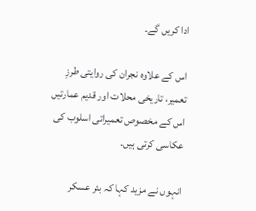ادا کریں گے۔

اس کے علاوہ نجران کی روایتی طرزِ تعمیر، تاریخی محلات اور قدیم عمارتیں اس کے مخصوص تعمیراتی اسلوب کی عکاسی کرتی ہیں۔

انہوں نے مزید کہا کہ بئر عسکر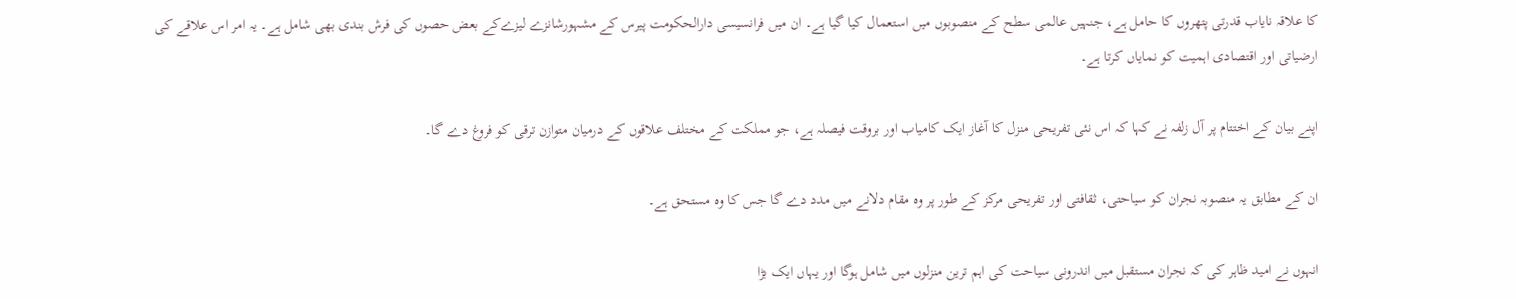کا علاقہ نایاب قدرتی پتھروں کا حامل ہے، جنہیں عالمی سطح کے منصوبوں میں استعمال کیا گیا ہے۔ ان میں فرانسیسی دارالحکومت پیرس کے مشہورشانزے لیزےکے بعض حصوں کی فرش بندی بھی شامل ہے۔ یہ امر اس علاقے کی ارضیاتی اور اقتصادی اہمیت کو نمایاں کرتا ہے۔

اپنے بیان کے اختتام پر آل زلفہ نے کہا کہ اس نئی تفریحی منزل کا آغاز ایک کامیاب اور بروقت فیصلہ ہے، جو مملکت کے مختلف علاقوں کے درمیان متوازن ترقی کو فروغ دے گا۔

ان کے مطابق یہ منصوبہ نجران کو سیاحتی، ثقافتی اور تفریحی مرکز کے طور پر وہ مقام دلانے میں مدد دے گا جس کا وہ مستحق ہے۔

انہوں نے امید ظاہر کی کہ نجران مستقبل میں اندرونی سیاحت کی اہم ترین منزلوں میں شامل ہوگا اور یہاں ایک بڑا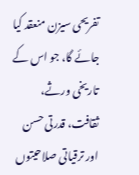تفریحی سیزن منعقد کیا جائے گا، جو اس کے تاریخی ورثے، ثقافت، قدرتی حسن اور ترقیاتی صلاحیتوں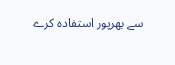سے بھرپور استفادہ کرے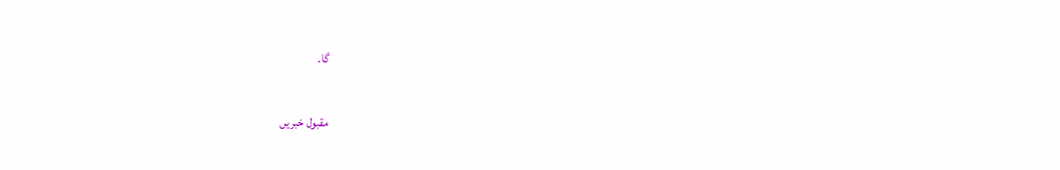گا۔

مقبول خبریں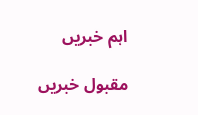اہم خبریں

مقبول خبریں